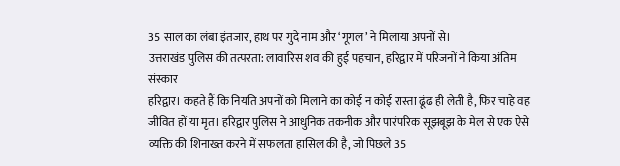35 साल का लंबा इंतजार, हाथ पर गुदे नाम और ‘गूगल’ ने मिलाया अपनों से।
उत्तराखंड पुलिस की तत्परता: लावारिस शव की हुई पहचान, हरिद्वार में परिजनों ने किया अंतिम संस्कार
हरिद्वार। कहते हैं कि नियति अपनों को मिलाने का कोई न कोई रास्ता ढूंढ ही लेती है, फिर चाहे वह जीवित हों या मृत। हरिद्वार पुलिस ने आधुनिक तकनीक और पारंपरिक सूझबूझ के मेल से एक ऐसे व्यक्ति की शिनाख्त करने में सफलता हासिल की है, जो पिछले 35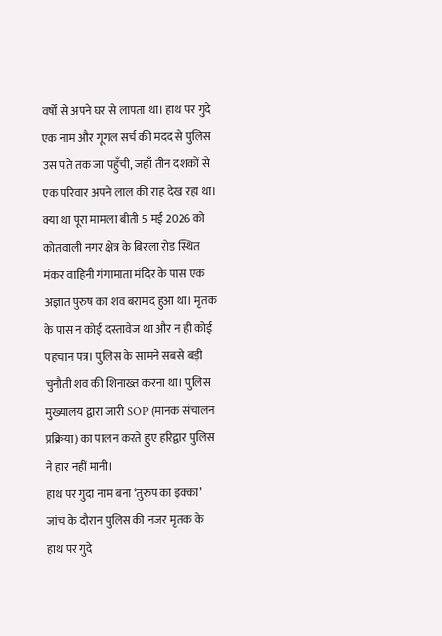वर्षों से अपने घर से लापता था। हाथ पर गुदे एक नाम और गूगल सर्च की मदद से पुलिस उस पते तक जा पहुँची, जहाँ तीन दशकों से एक परिवार अपने लाल की राह देख रहा था।
क्या था पूरा मामला बीती 5 मई 2026 को कोतवाली नगर क्षेत्र के बिरला रोड स्थित मंकर वाहिनी गंगामाता मंदिर के पास एक अज्ञात पुरुष का शव बरामद हुआ था। मृतक के पास न कोई दस्तावेज था और न ही कोई पहचान पत्र। पुलिस के सामने सबसे बड़ी चुनौती शव की शिनाख्त करना था। पुलिस मुख्यालय द्वारा जारी SOP (मानक संचालन प्रक्रिया) का पालन करते हुए हरिद्वार पुलिस ने हार नहीं मानी।
हाथ पर गुदा नाम बना ‘तुरुप का इक्का’ जांच के दौरान पुलिस की नजर मृतक के हाथ पर गुदे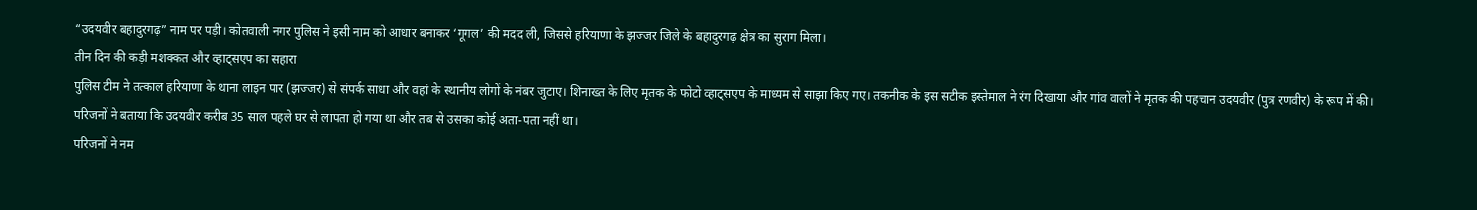“उदयवीर बहादुरगढ़” नाम पर पड़ी। कोतवाली नगर पुलिस ने इसी नाम को आधार बनाकर ‘गूगल’ की मदद ली, जिससे हरियाणा के झज्जर जिले के बहादुरगढ़ क्षेत्र का सुराग मिला।
तीन दिन की कड़ी मशक्कत और व्हाट्सएप का सहारा
पुलिस टीम ने तत्काल हरियाणा के थाना लाइन पार (झज्जर) से संपर्क साधा और वहां के स्थानीय लोगों के नंबर जुटाए। शिनाख्त के लिए मृतक के फोटो व्हाट्सएप के माध्यम से साझा किए गए। तकनीक के इस सटीक इस्तेमाल ने रंग दिखाया और गांव वालों ने मृतक की पहचान उदयवीर (पुत्र रणवीर) के रूप में की। परिजनों ने बताया कि उदयवीर करीब 35 साल पहले घर से लापता हो गया था और तब से उसका कोई अता-पता नहीं था।
परिजनों ने नम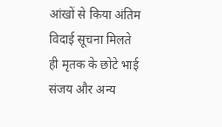आंखों से किया अंतिम विदाई सूचना मिलते ही मृतक के छोटे भाई संजय और अन्य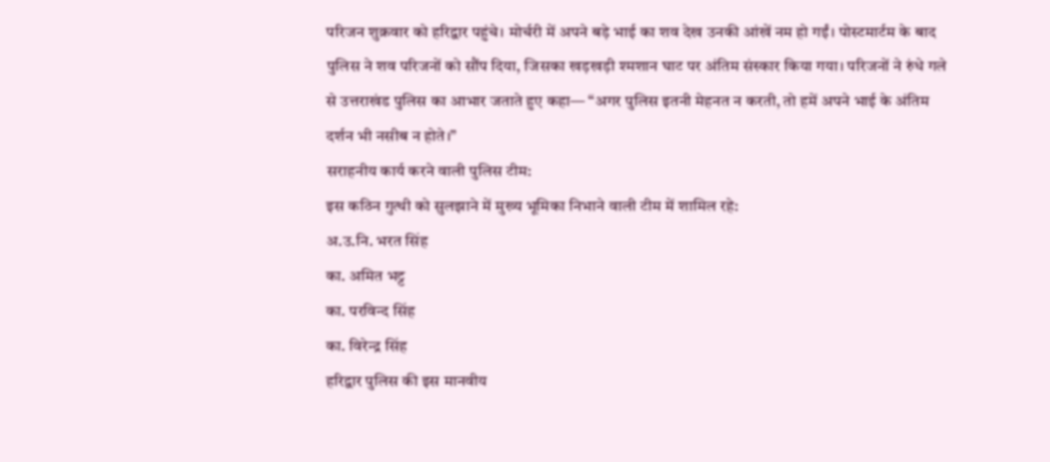परिजन शुक्रवार को हरिद्वार पहुंचे। मोर्चरी में अपने बड़े भाई का शव देख उनकी आंखें नम हो गईं। पोस्टमार्टम के बाद पुलिस ने शव परिजनों को सौंप दिया, जिसका खड़खड़ी श्मशान घाट पर अंतिम संस्कार किया गया। परिजनों ने रुंधे गले से उत्तराखंड पुलिस का आभार जताते हुए कहा— “अगर पुलिस इतनी मेहनत न करती, तो हमें अपने भाई के अंतिम दर्शन भी नसीब न होते।”
सराहनीय कार्य करने वाली पुलिस टीम:
इस कठिन गुत्थी को सुलझाने में मुख्य भूमिका निभाने वाली टीम में शामिल रहे:
अ.उ.नि. भरत सिंह
का. अमित भट्ट
का. परविन्द सिंह
का. विरेन्द्र सिंह
हरिद्वार पुलिस की इस मानवीय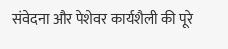संवेदना और पेशेवर कार्यशैली की पूरे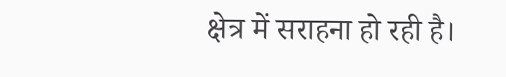क्षेत्र में सराहना हो रही है।